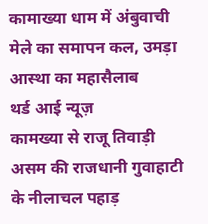कामाख्या धाम में अंबुवाची मेले का समापन कल, उमड़ा आस्था का महासैलाब
थर्ड आई न्यूज़
कामख्या से राजू तिवाड़ी
असम की राजधानी गुवाहाटी के नीलाचल पहाड़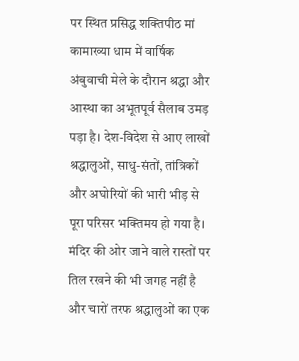पर स्थित प्रसिद्ध शक्तिपीठ मां कामाख्या धाम में वार्षिक अंबुवाची मेले के दौरान श्रद्धा और आस्था का अभूतपूर्व सैलाब उमड़ पड़ा है। देश-विदेश से आए लाखों श्रद्धालुओं, साधु-संतों, तांत्रिकों और अघोरियों की भारी भीड़ से पूरा परिसर भक्तिमय हो गया है। मंदिर की ओर जाने वाले रास्तों पर तिल रखने की भी जगह नहीं है और चारों तरफ श्रद्धालुओं का एक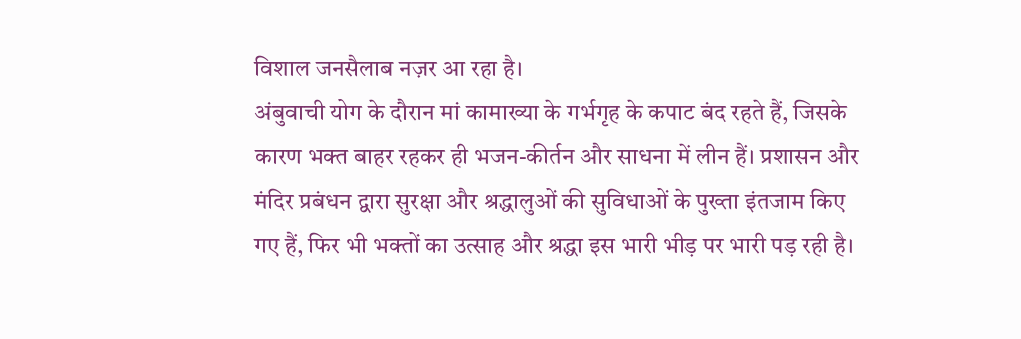विशाल जनसैलाब नज़र आ रहा है।
अंबुवाची योग के दौरान मां कामाख्या के गर्भगृह के कपाट बंद रहते हैं, जिसके कारण भक्त बाहर रहकर ही भजन-कीर्तन और साधना में लीन हैं। प्रशासन और मंदिर प्रबंधन द्वारा सुरक्षा और श्रद्धालुओं की सुविधाओं के पुख्ता इंतजाम किए गए हैं, फिर भी भक्तों का उत्साह और श्रद्धा इस भारी भीड़ पर भारी पड़ रही है।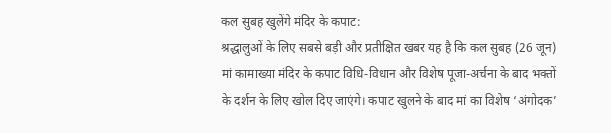कल सुबह खुलेंगे मंदिर के कपाट:
श्रद्धालुओं के लिए सबसे बड़ी और प्रतीक्षित खबर यह है कि कल सुबह (26 जून) मां कामाख्या मंदिर के कपाट विधि-विधान और विशेष पूजा-अर्चना के बाद भक्तों के दर्शन के लिए खोल दिए जाएंगे। कपाट खुलने के बाद मां का विशेष ‘अंगोदक’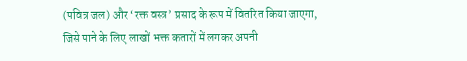(पवित्र जल) और ‘रक्त वस्त्र’ प्रसाद के रूप में वितरित किया जाएगा, जिसे पाने के लिए लाखों भक्त कतारों में लगकर अपनी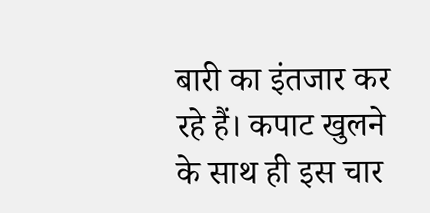बारी का इंतजार कर रहे हैं। कपाट खुलने के साथ ही इस चार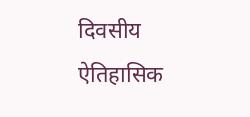दिवसीय ऐतिहासिक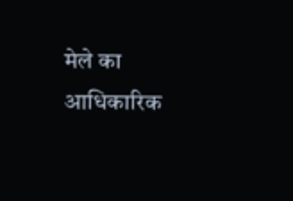मेले का आधिकारिक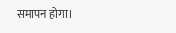समापन होगा।